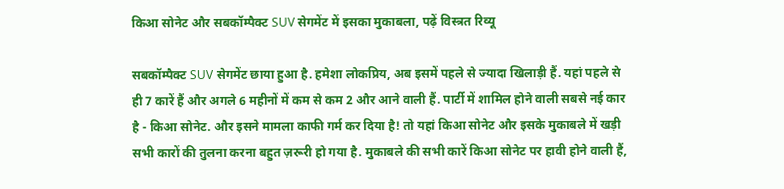किआ सोनेट और सबकॉम्पैक्ट SUV सेगमेंट में इसका मुकाबला, पढ़ें विस्त्रत रिव्यू

सबकॉम्पैक्ट SUV सेगमेंट छाया हुआ है. हमेशा लोकप्रिय, अब इसमें पहले से ज्यादा खिलाड़ी हैं. यहां पहले से ही 7 कारें हैं और अगले 6 महीनों में कम से कम 2 और आने वाली हैं. पार्टी में शामिल होने वाली सबसे नई कार है - किआ सोनेट. और इसने मामला काफी गर्म कर दिया है! तो यहां किआ सोनेट और इसके मुकाबले में खड़ी सभी कारों की तुलना करना बहुत ज़रूरी हो गया है. मुकाबले की सभी कारें किआ सोनेट पर हावी होने वाली हैं,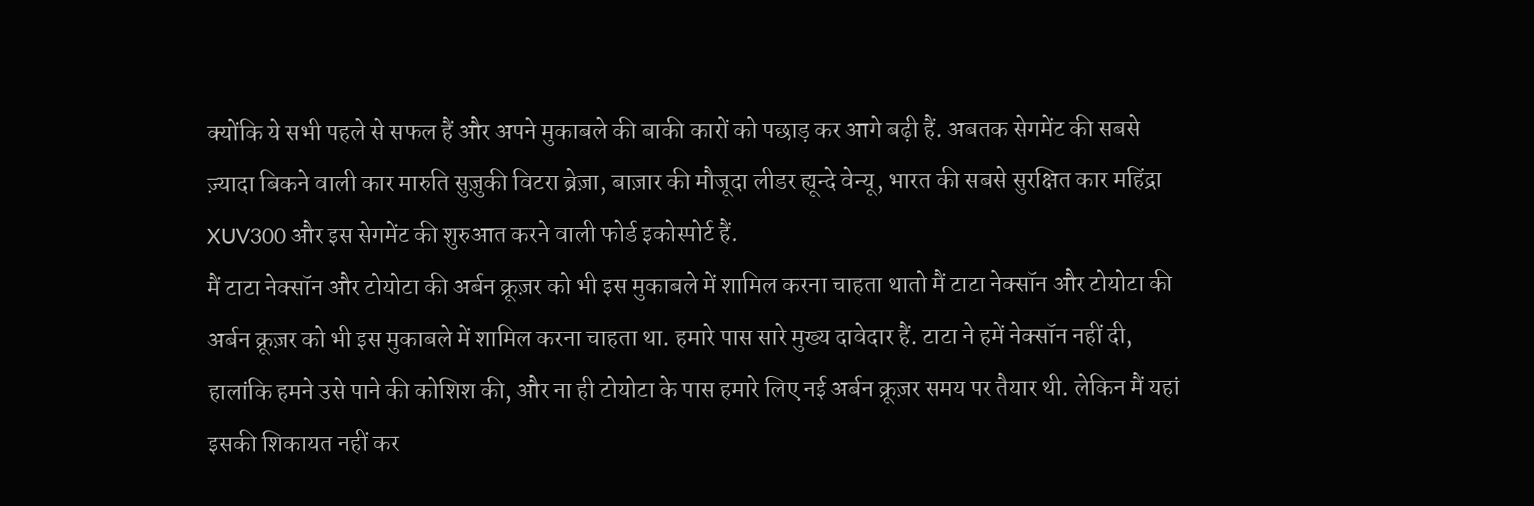क्योंकि ये सभी पहले से सफल हैं और अपने मुकाबले की बाकी कारों को पछाड़ कर आगे बढ़ी हैं. अबतक सेगमेंट की सबसे ज़्यादा बिकने वाली कार मारुति सुज़ुकी विटरा ब्रेज़ा, बाज़ार की मौजूदा लीडर ह्यून्दे वेन्यू, भारत की सबसे सुरक्षित कार महिंद्रा XUV300 और इस सेगमेंट की शुरुआत करने वाली फोर्ड इकोस्पोर्ट हैं.
मैं टाटा नेक्सॉन और टोयोटा की अर्बन क्रूज़र को भी इस मुकाबले में शामिल करना चाहता थातो मैं टाटा नेक्सॉन और टोयोटा की अर्बन क्रूज़र को भी इस मुकाबले में शामिल करना चाहता था. हमारे पास सारे मुख्य दावेदार हैं. टाटा ने हमें नेक्सॉन नहीं दी, हालांकि हमने उसे पाने की कोशिश की, और ना ही टोयोटा के पास हमारे लिए नई अर्बन क्रूज़र समय पर तैयार थी. लेकिन मैं यहां इसकी शिकायत नहीं कर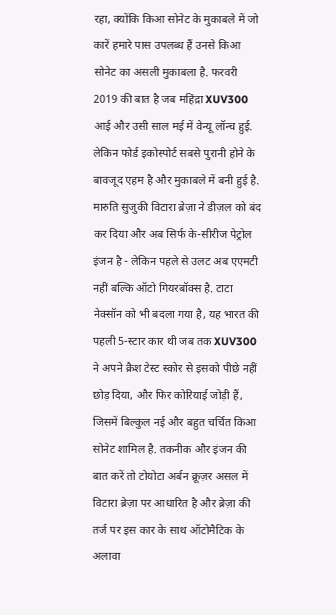रहा, क्योंकि किआ सोनेट के मुकाबले में जो कारें हमारे पास उपलब्ध हैं उनसे किआ सोनेट का असली मुकाबला है. फरवरी 2019 की बात है जब महिंद्रा XUV300 आई और उसी साल मई में वेन्यू लॉन्च हुई. लेकिन फोर्ड इकोस्पोर्ट सबसे पुरानी होने के बावजूद एहम है और मुकाबले में बनी हुई है. मारुति सुजुकी विटारा ब्रेज़ा ने डीज़ल को बंद कर दिया और अब सिर्फ के-सीरीज पेट्रोल इंजन है - लेकिन पहले से उलट अब एएमटी नहीं बल्कि ऑटो गियरबॉक्स है. टाटा नेक्सॉन को भी बदला गया है, यह भारत की पहली 5-स्टार कार थी जब तक XUV300 ने अपने क्रैश टेस्ट स्कोर से इसको पीछे नहीं छोड़ दिया, और फिर कोरियाई जोड़ी हैं, जिसमें बिल्कुल नई और बहुत चर्चित किआ सोनेट शामिल है. तकनीक और इंजन की बात करें तो टोयोटा अर्बन क्रूज़र असल में विटारा ब्रेज़ा पर आधारित है और ब्रेज़ा की तर्ज पर इस कार के साथ ऑटोमैटिक के अलावा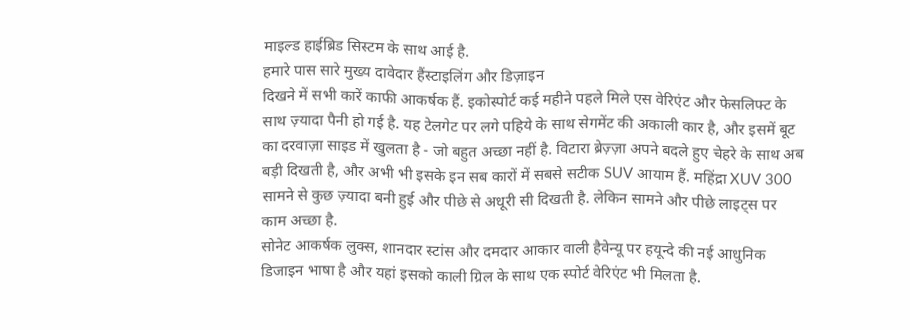माइल्ड हाईब्रिड सिस्टम के साथ आई है.
हमारे पास सारे मुख्य दावेदार हैंस्टाइलिंग और डिज़ाइन
दिखने में सभी कारें काफी आकर्षक हैं. इकोस्पोर्ट कई महीने पहले मिले एस वेरिएंट और फेसलिफ्ट के साथ ज़्यादा पैनी हो गई है. यह टेलगेट पर लगे पहिये के साथ सेगमेंट की अकाली कार है, और इसमें बूट का दरवाज़ा साइड में खुलता है - जो बहुत अच्छा नहीं है. विटारा ब्रेज़्ज़ा अपने बदले हुए चेहरे के साथ अब बड़ी दिखती है, और अभी भी इसके इन सब कारों में सबसे सटीक SUV आयाम हैं. महिंद्रा XUV 300 सामने से कुछ ज़्यादा बनी हुई और पीछे से अधूरी सी दिखती है. लेकिन सामने और पीछे लाइट्स पर काम अच्छा है.
सोनेट आकर्षक लुक्स, शानदार स्टांस और दमदार आकार वाली हैवेन्यू पर हयून्दे की नई आधुनिक डिजाइन भाषा है और यहां इसको काली ग्रिल के साथ एक स्पोर्ट वेरिएंट भी मिलता है.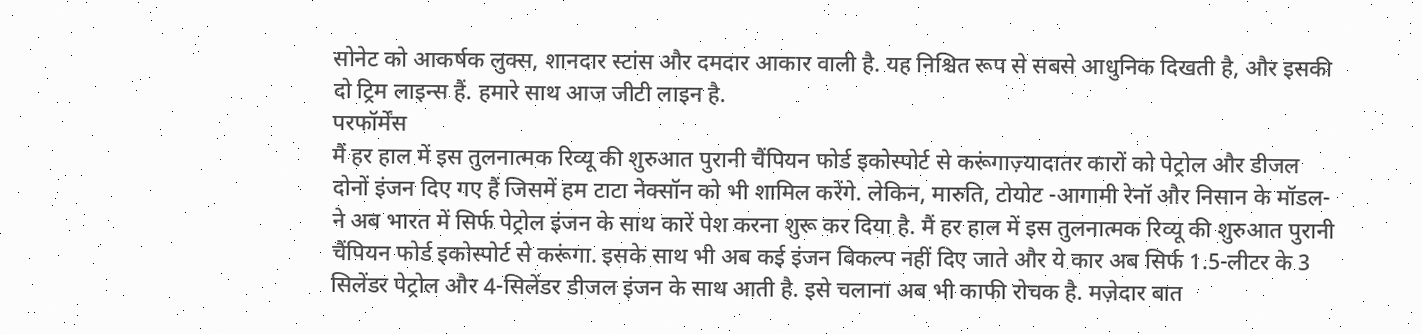सोनेट को आकर्षक लुक्स, शानदार स्टांस और दमदार आकार वाली है. यह निश्चित रूप से सबसे आधुनिक दिखती है, और इसकी दो ट्रिम लाइन्स हैं. हमारे साथ आज जीटी लाइन है.
परफॉर्मेंस
मैं हर हाल में इस तुलनात्मक रिव्यू की शुरुआत पुरानी चैंपियन फोर्ड इकोस्पोर्ट से करूंगाज़्यादातर कारों को पेट्रोल और डीजल दोनों इंजन दिए गए हैं जिसमें हम टाटा नेक्सॉन को भी शामिल करेंगे. लेकिन, मारुति, टोयोट -आगामी रेनॉ और निसान के मॉडल- ने अब भारत में सिर्फ पेट्रोल इंजन के साथ कारें पेश करना शुरू कर दिया है. मैं हर हाल में इस तुलनात्मक रिव्यू की शुरुआत पुरानी चैंपियन फोर्ड इकोस्पोर्ट से करूंगा. इसके साथ भी अब कई इंजन विकल्प नहीं दिए जाते और ये कार अब सिर्फ 1.5-लीटर के 3 सिलेंडर पेट्रोल और 4-सिलेंडर डीजल इंजन के साथ आती है. इसे चलाना अब भी काफी रोचक है. मज़ेदार बात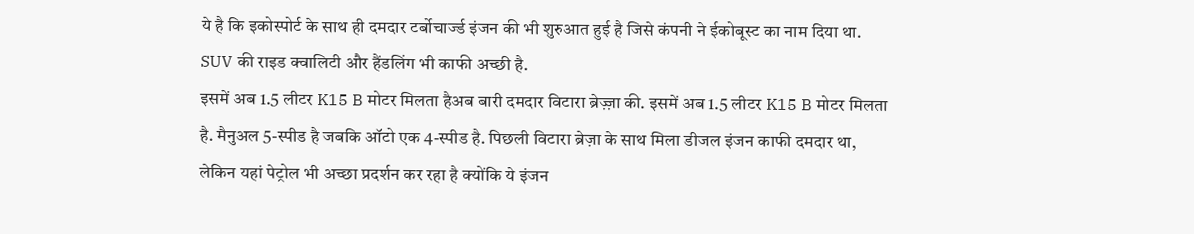ये है कि इकोस्पोर्ट के साथ ही दमदार टर्बोचार्ज्ड इंजन की भी शुरुआत हुई है जिसे कंपनी ने ईकोबूस्ट का नाम दिया था. SUV की राइड क्वालिटी और हैंडलिंग भी काफी अच्छी है.
इसमें अब 1.5 लीटर K15 B मोटर मिलता हैअब बारी दमदार विटारा ब्रेज़्ज़ा की. इसमें अब 1.5 लीटर K15 B मोटर मिलता है. मैनुअल 5-स्पीड है जबकि ऑटो एक 4-स्पीड है. पिछली विटारा ब्रेज़ा के साथ मिला डीजल इंजन काफी दमदार था, लेकिन यहां पेट्रोल भी अच्छा प्रदर्शन कर रहा है क्योंकि ये इंजन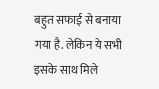बहुत सफाई से बनाया गया है. लेकिन ये सभी इसके साथ मिले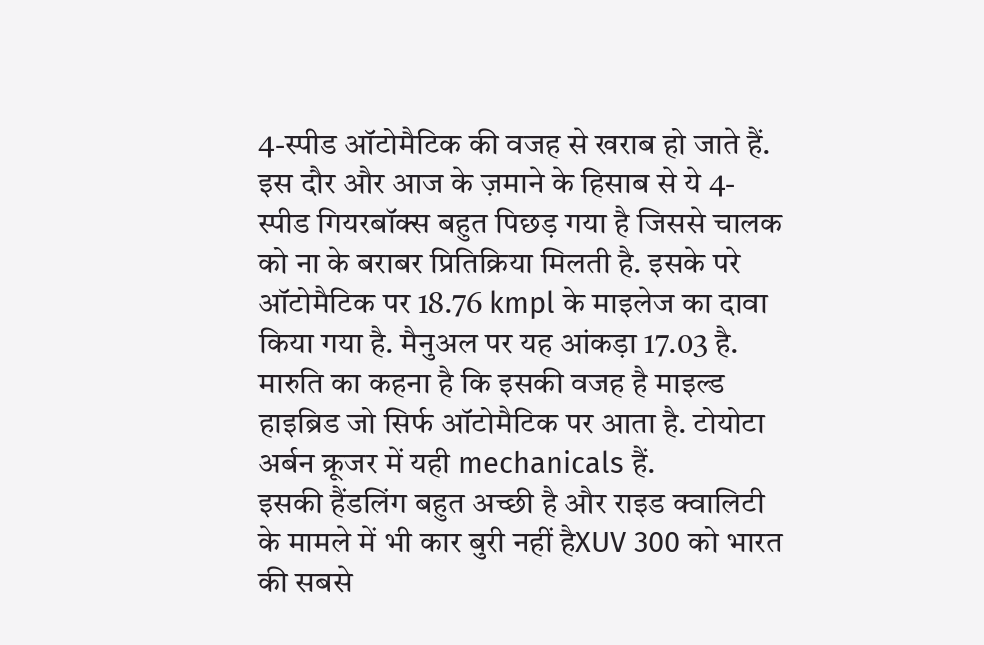4-स्पीड ऑटोमैटिक की वजह से खराब हो जाते हैं. इस दौर और आज के ज़माने के हिसाब से ये 4-स्पीड गियरबॉक्स बहुत पिछड़ गया है जिससे चालक को ना के बराबर प्रितिक्रिया मिलती है. इसके परे ऑटोमैटिक पर 18.76 kmpl के माइलेज का दावा किया गया है. मैनुअल पर यह आंकड़ा 17.03 है. मारुति का कहना है कि इसकी वजह है माइल्ड हाइब्रिड जो सिर्फ ऑटोमैटिक पर आता है. टोयोटा अर्बन क्रूजर में यही mechanicals हैं.
इसकी हैंडलिंग बहुत अच्छी है और राइड क्वालिटी के मामले में भी कार बुरी नहीं हैXUV 300 को भारत की सबसे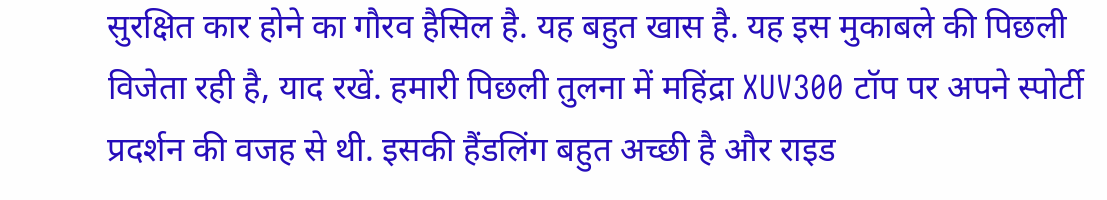सुरक्षित कार होने का गौरव हैसिल है. यह बहुत खास है. यह इस मुकाबले की पिछली विजेता रही है, याद रखें. हमारी पिछली तुलना में महिंद्रा XUV300 टॉप पर अपने स्पोर्टी प्रदर्शन की वजह से थी. इसकी हैंडलिंग बहुत अच्छी है और राइड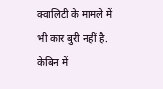क्वालिटी के मामले में भी कार बुरी नहीं है. केबिन में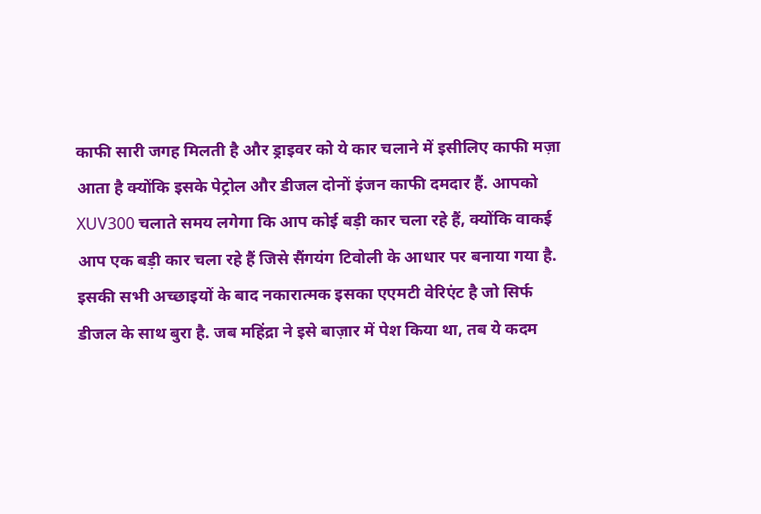काफी सारी जगह मिलती है और ड्राइवर को ये कार चलाने में इसीलिए काफी मज़ा आता है क्योंकि इसके पेट्रोल और डीजल दोनों इंजन काफी दमदार हैं. आपको XUV300 चलाते समय लगेगा कि आप कोई बड़ी कार चला रहे हैं, क्योंकि वाकई आप एक बड़ी कार चला रहे हैं जिसे सैंगयंग टिवोली के आधार पर बनाया गया है. इसकी सभी अच्छाइयों के बाद नकारात्मक इसका एएमटी वेरिएंट है जो सिर्फ डीजल के साथ बुरा है. जब महिंद्रा ने इसे बाज़ार में पेश किया था, तब ये कदम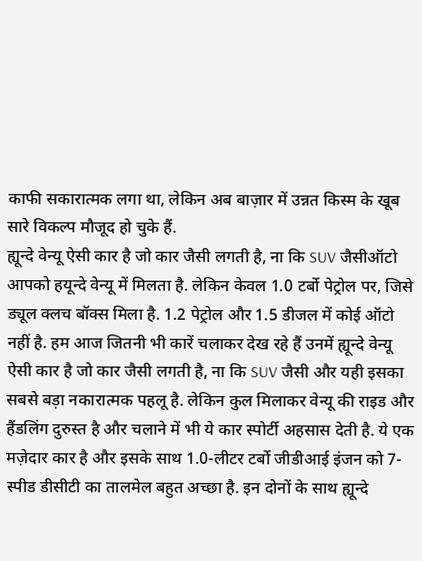काफी सकारात्मक लगा था, लेकिन अब बाज़ार में उन्नत किस्म के खूब सारे विकल्प मौजूद हो चुके हैं.
ह्यून्दे वेन्यू ऐसी कार है जो कार जैसी लगती है, ना कि SUV जैसीऑटो आपको हयून्दे वेन्यू में मिलता है. लेकिन केवल 1.0 टर्बो पेट्रोल पर, जिसे ड्यूल क्लच बॉक्स मिला है. 1.2 पेट्रोल और 1.5 डीजल में कोई ऑटो नहीं है. हम आज जितनी भी कारें चलाकर देख रहे हैं उनमें ह्यून्दे वेन्यू ऐसी कार है जो कार जैसी लगती है, ना कि SUV जैसी और यही इसका सबसे बड़ा नकारात्मक पहलू है. लेकिन कुल मिलाकर वेन्यू की राइड और हैंडलिंग दुरुस्त है और चलाने में भी ये कार स्पोर्टी अहसास देती है. ये एक मज़ेदार कार है और इसके साथ 1.0-लीटर टर्बो जीडीआई इंजन को 7-स्पीड डीसीटी का तालमेल बहुत अच्छा है. इन दोनों के साथ ह्यून्दे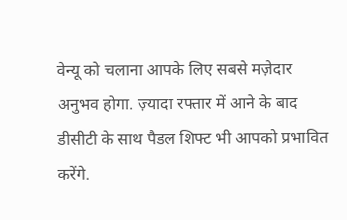वेन्यू को चलाना आपके लिए सबसे मज़ेदार अनुभव होगा. ज़्यादा रफ्तार में आने के बाद डीसीटी के साथ पैडल शिफ्ट भी आपको प्रभावित करेंगे.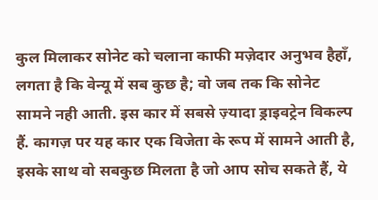कुल मिलाकर सोनेट को चलाना काफी मज़ेदार अनुभव हैहाँ, लगता है कि वेन्यू में सब कुछ है; वो जब तक कि सोनेट सामने नही आती. इस कार में सबसे ज़्यादा ड्राइवट्रेन विकल्प हैं. कागज़ पर यह कार एक विजेता के रूप में सामने आती है, इसके साथ वो सबकुछ मिलता है जो आप सोच सकते हैं, ये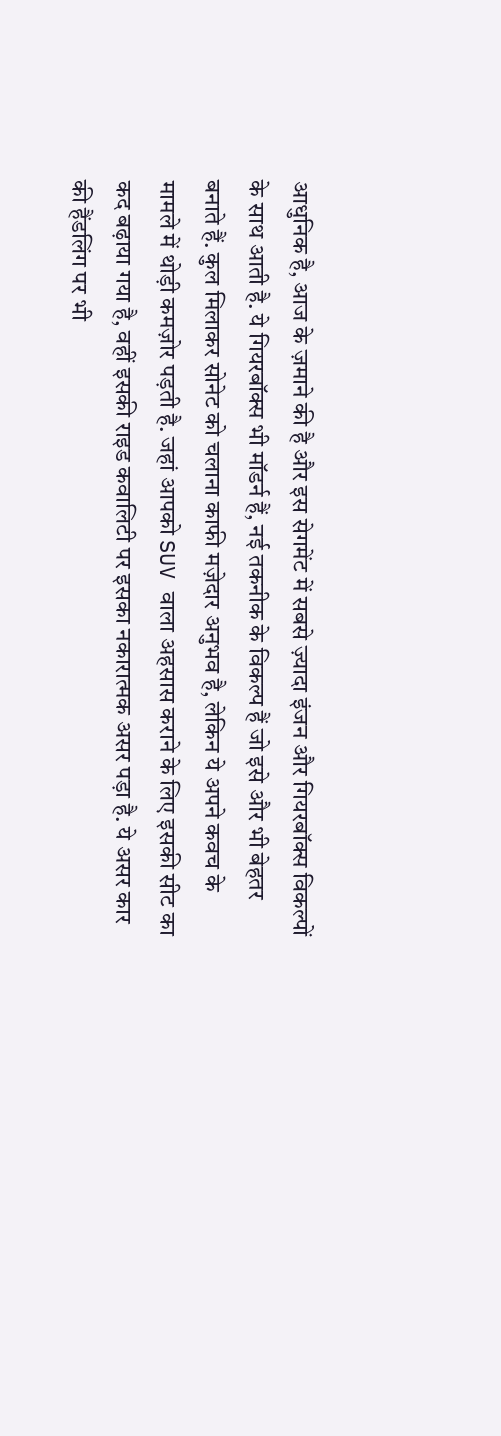आधुनिक है, आज के ज़माने की है और इस सेगमेंट में सबसे ज़्यादा इंजन और गियरबॉक्स विकल्पों के साथ आती है. ये गियरबॉक्स भी मॉडर्न हैं, नई तकनीक के विकल्प हैं जो इसे और भी बेहतर बनाते हैं. कुल मिलाकर सोनेट को चलाना काफी मज़ेदार अनुभव है, लेकिन ये अपने कवच के मामले में थोड़ी कमज़ोर पड़ती है. जहां आपको SUV वाला अहसास कराने के लिए इसकी सीट का कद बढ़ाया गया है, वहीं इसकी राइड कवालिटी पर इसका नकारात्मक असर पड़ा है. ये असर कार की हैंडलिंग पर भी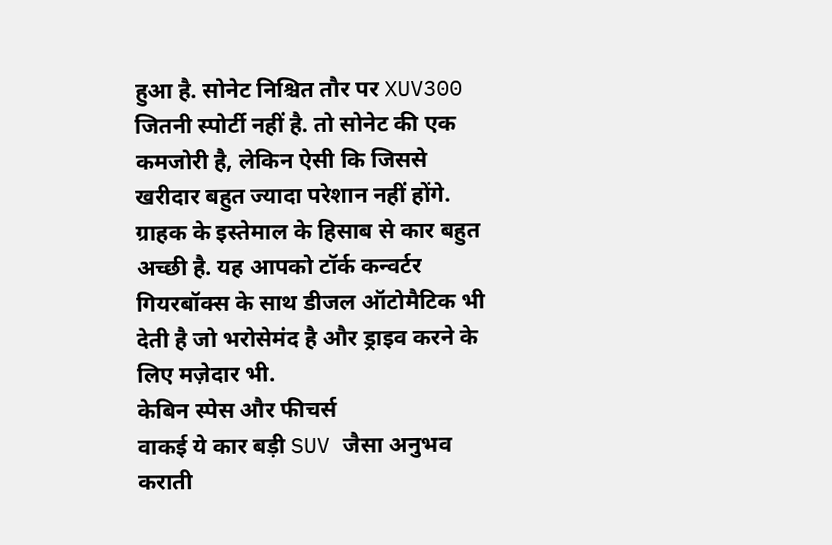हुआ है. सोनेट निश्चित तौर पर XUV300 जितनी स्पोर्टी नहीं है. तो सोनेट की एक कमजोरी है, लेकिन ऐसी कि जिससे खरीदार बहुत ज्यादा परेशान नहीं होंगे. ग्राहक के इस्तेमाल के हिसाब से कार बहुत अच्छी है. यह आपको टॉर्क कन्वर्टर गियरबॉक्स के साथ डीजल ऑटोमैटिक भी देती है जो भरोसेमंद है और ड्राइव करने के लिए मज़ेदार भी.
केबिन स्पेस और फीचर्स
वाकई ये कार बड़ी SUV जैसा अनुभव कराती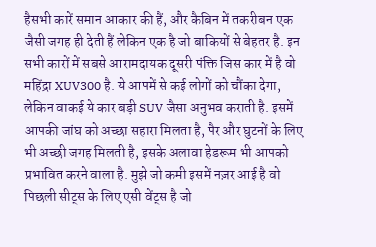हैसभी कारें समान आकार की हैं, और कैबिन में तकरीबन एक जैसी जगह ही देती हैं लेकिन एक है जो बाकियों से बेहतर है. इन सभी कारों में सबसे आरामदायक दूसरी पंक्ति जिस कार में है वो महिंद्रा XUV300 है. ये आपमें से कई लोगों को चौंका देगा, लेकिन वाकई ये कार बड़ी SUV जैसा अनुभव कराती है. इसमें आपकी जांघ को अच्छा सहारा मिलता है, पैर और घुटनों के लिए भी अच्छी जगह मिलती है, इसके अलावा हेडरूम भी आपको प्रभावित करने वाला है. मुझे जो कमी इसमें नज़र आई है वो पिछली सीट्स के लिए एसी वेंट्स है जो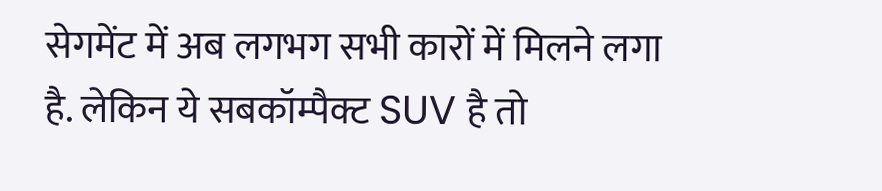सेगमेंट में अब लगभग सभी कारों में मिलने लगा है. लेकिन ये सबकॉम्पैक्ट SUV है तो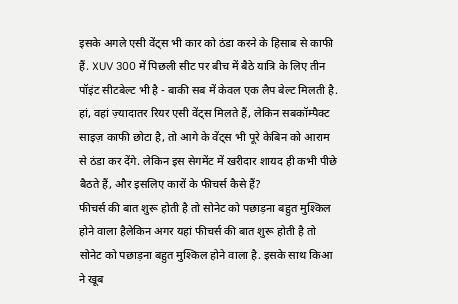इसके अगले एसी वेंट्स भी कार को ठंडा करने के हिसाब से काफी हैं. XUV 300 में पिछली सीट पर बीच में बैठे यात्रि के लिए तीन पॉइंट सीटबेल्ट भी है - बाकी सब में केवल एक लैप बेल्ट मिलती है. हां, वहां ज़्यादातर रियर एसी वेंट्स मिलते हैं, लेकिन सबकॉम्पैक्ट साइज़ काफी छोटा है, तो आगे के वेंट्स भी पूरे केबिन को आराम से ठंडा कर देंगे. लेकिन इस सेगमेंट में खरीदार शायद ही कभी पीछे बैठते हैं, और इसलिए कारों के फीचर्स कैसे हैं?
फीचर्स की बात शुरू होती है तो सोनेट को पछाड़ना बहुत मुश्किल होने वाला हैलेकिन अगर यहां फीचर्स की बात शुरू होती है तो सोनेट को पछाड़ना बहुत मुश्किल होने वाला है. इसके साथ किआ ने खूब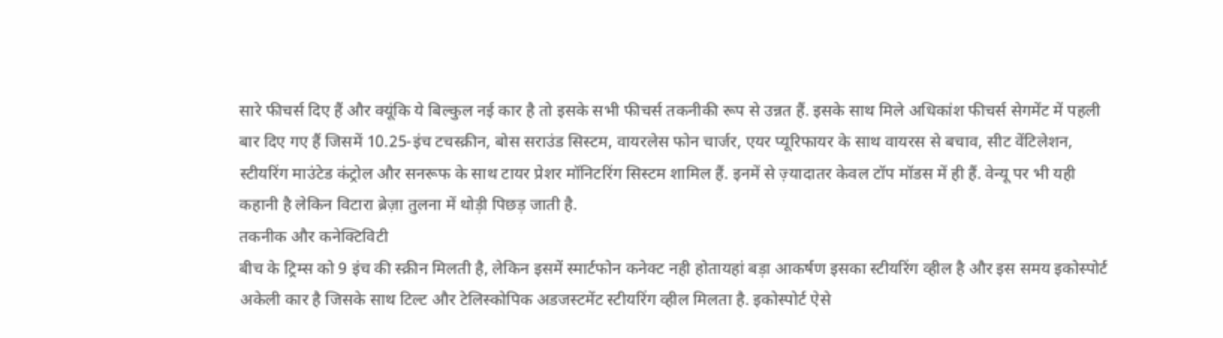सारे फीचर्स दिए हैं और क्यूंकि ये बिल्कुल नई कार है तो इसके सभी फीचर्स तकनीकी रूप से उन्नत हैं. इसके साथ मिले अधिकांश फीचर्स सेगमेंट में पहली बार दिए गए हैं जिसमें 10.25-इंच टचस्क्रीन, बोस सराउंड सिस्टम, वायरलेस फोन चार्जर, एयर प्यूरिफायर के साथ वायरस से बचाव, सीट वेंटिलेशन, स्टीयरिंग माउंटेड कंट्रोल और सनरूफ के साथ टायर प्रेशर मॉनिटरिंग सिस्टम शामिल हैं. इनमें से ज़्यादातर केवल टॉप मॉडस में ही हैं. वेन्यू पर भी यही कहानी है लेकिन विटारा ब्रेज़ा तुलना में थोड़ी पिछड़ जाती है.
तकनीक और कनेक्टिविटी
बीच के ट्रिम्स को 9 इंच की स्क्रीन मिलती है, लेकिन इसमें स्मार्टफोन कनेक्ट नही होतायहां बड़ा आकर्षण इसका स्टीयरिंग व्हील है और इस समय इकोस्पोर्ट अकेली कार है जिसके साथ टिल्ट और टेलिस्कोपिक अडजस्टमेंट स्टीयरिंग व्हील मिलता है. इकोस्पोर्ट ऐसे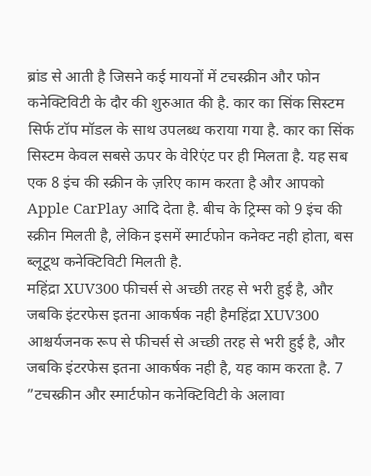ब्रांड से आती है जिसने कई मायनों में टचस्क्रीन और फोन कनेक्टिविटी के दौर की शुरुआत की है. कार का सिंक सिस्टम सिर्फ टॉप मॉडल के साथ उपलब्ध कराया गया है. कार का सिंक सिस्टम केवल सबसे ऊपर के वेरिएंट पर ही मिलता है. यह सब एक 8 इंच की स्क्रीन के ज़रिए काम करता है और आपको Apple CarPlay आदि देता है. बीच के ट्रिम्स को 9 इंच की स्क्रीन मिलती है, लेकिन इसमें स्मार्टफोन कनेक्ट नही होता, बस ब्लूटूथ कनेक्टिविटी मिलती है.
महिंद्रा XUV300 फीचर्स से अच्छी तरह से भरी हुई है, और जबकि इंटरफेस इतना आकर्षक नही हैमहिंद्रा XUV300 आश्चर्यजनक रूप से फीचर्स से अच्छी तरह से भरी हुई है, और जबकि इंटरफेस इतना आकर्षक नही है, यह काम करता है. 7 ”टचस्क्रीन और स्मार्टफोन कनेक्टिविटी के अलावा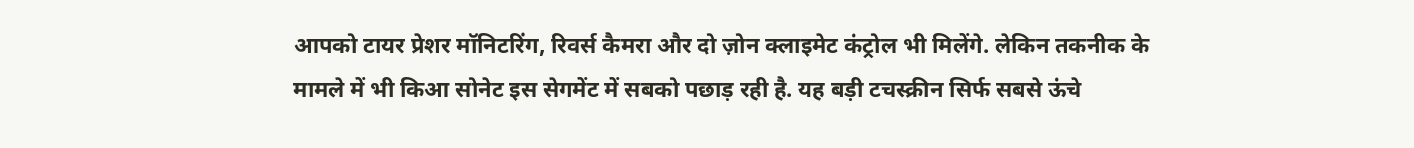आपको टायर प्रेशर मॉनिटरिंग, रिवर्स कैमरा और दो ज़ोन क्लाइमेट कंट्रोल भी मिलेंगे. लेकिन तकनीक के मामले में भी किआ सोनेट इस सेगमेंट में सबको पछाड़ रही है. यह बड़ी टचस्क्रीन सिर्फ सबसे ऊंचे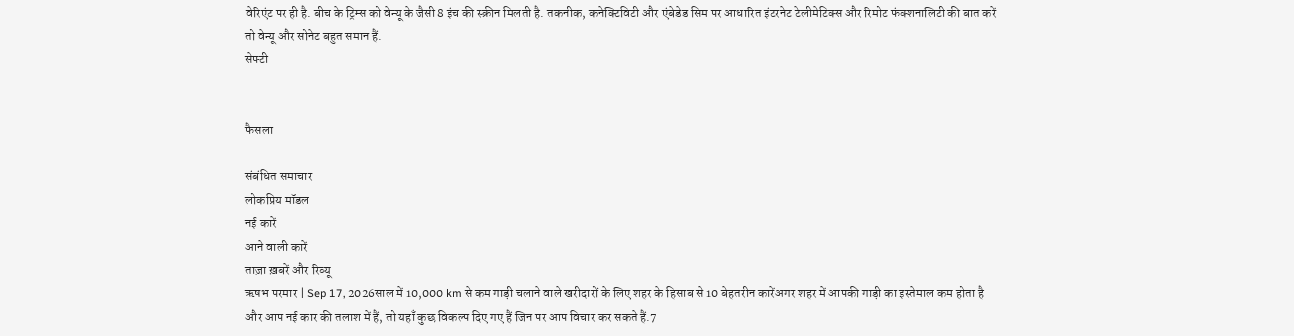वेरिएंट पर ही है. बीच के ट्रिम्स को वेन्यू के जैसी 8 इंच की स्क्रीन मिलती है. तकनीक, कनेक्टिविटी और एंबेडेड सिम पर आधारित इंटरनेट टेलीमेटिक्स और रिमोट फंक्शनालिटी की बात करें तो वेन्यू और सोनेट बहुत समान हैं.
सेफ्टी


फैसला

संबंधित समाचार
लोकप्रिय मॉडल
नई कारें
आने वाली कारें
ताज़ा ख़बरें और रिव्यू
ऋषभ परमार | Sep 17, 2026साल में 10,000 km से कम गाड़ी चलाने वाले खरीदारों के लिए शहर के हिसाब से 10 बेहतरीन कारेंअगर शहर में आपकी गाड़ी का इस्तेमाल कम होता है और आप नई कार की तलाश में हैं, तो यहाँ कुछ विकल्प दिए गए हैं जिन पर आप विचार कर सकते हैं.7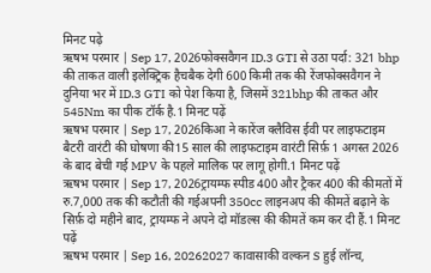मिनट पढ़े
ऋषभ परमार | Sep 17, 2026फोक्सवैगन ID.3 GTI से उठा पर्दा: 321 bhp की ताकत वाली इलेक्ट्रिक हैचबैक देगी 600 किमी तक की रेंजफोक्सवैगन ने दुनिया भर में ID.3 GTI को पेश किया है, जिसमें 321bhp की ताकत और 545Nm का पीक टॉर्क है.1 मिनट पढ़ें
ऋषभ परमार | Sep 17, 2026किआ ने कारेंज क्लैविस ईवी पर लाइफटाइम बैटरी वारंटी की घोषणा की15 साल की लाइफटाइम वारंटी सिर्फ़ 1 अगस्त 2026 के बाद बेची गई MPV के पहले मालिक पर लागू होगी.1 मिनट पढ़ें
ऋषभ परमार | Sep 17, 2026ट्रायम्फ स्पीड 400 और ट्रैकर 400 की कीमतों में रु.7,000 तक की कटौती की गईअपनी 350cc लाइनअप की कीमतें बढ़ाने के सिर्फ़ दो महीने बाद, ट्रायम्फ ने अपने दो मॉडल्स की कीमतें कम कर दी हैं.1 मिनट पढ़ें
ऋषभ परमार | Sep 16, 20262027 कावासाकी वल्कन S हुई लॉन्च,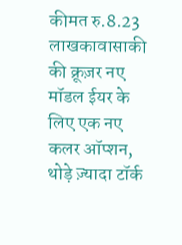कीमत रु.8.23 लाखकावासाकी की क्रूज़र नए मॉडल ईयर के लिए एक नए कलर ऑप्शन, थोड़े ज़्यादा टॉर्क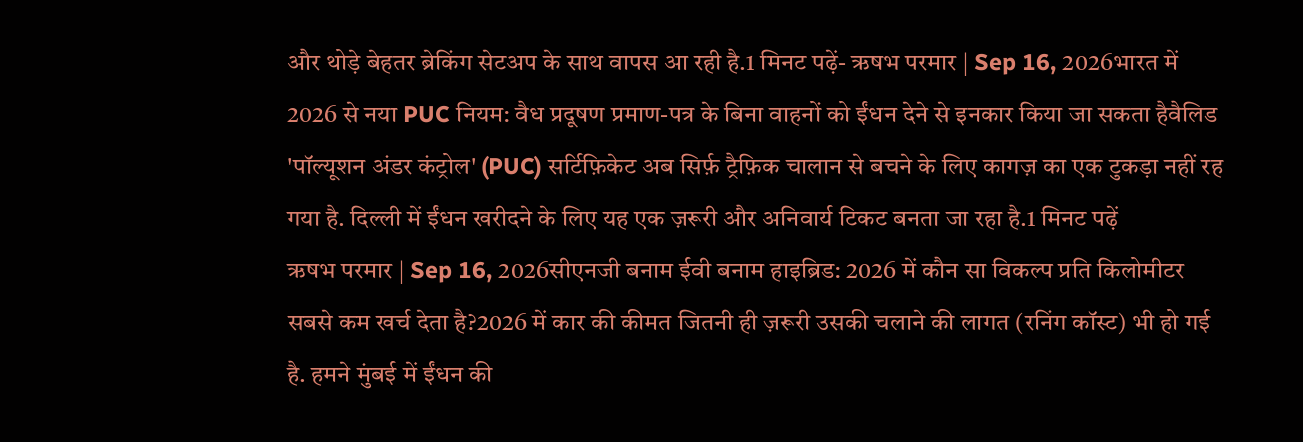और थोड़े बेहतर ब्रेकिंग सेटअप के साथ वापस आ रही है.1 मिनट पढ़ें- ऋषभ परमार | Sep 16, 2026भारत में 2026 से नया PUC नियम: वैध प्रदूषण प्रमाण-पत्र के बिना वाहनों को ईंधन देने से इनकार किया जा सकता हैवैलिड 'पॉल्यूशन अंडर कंट्रोल' (PUC) सर्टिफ़िकेट अब सिर्फ़ ट्रैफ़िक चालान से बचने के लिए कागज़ का एक टुकड़ा नहीं रह गया है. दिल्ली में ईंधन खरीदने के लिए यह एक ज़रूरी और अनिवार्य टिकट बनता जा रहा है.1 मिनट पढ़ें
ऋषभ परमार | Sep 16, 2026सीएनजी बनाम ईवी बनाम हाइब्रिड: 2026 में कौन सा विकल्प प्रति किलोमीटर सबसे कम खर्च देता है?2026 में कार की कीमत जितनी ही ज़रूरी उसकी चलाने की लागत (रनिंग कॉस्ट) भी हो गई है. हमने मुंबई में ईंधन की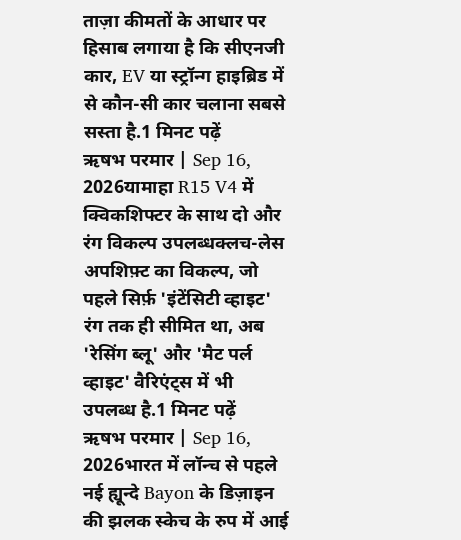ताज़ा कीमतों के आधार पर हिसाब लगाया है कि सीएनजी कार, EV या स्ट्रॉन्ग हाइब्रिड में से कौन-सी कार चलाना सबसे सस्ता है.1 मिनट पढ़ें
ऋषभ परमार | Sep 16, 2026यामाहा R15 V4 में क्विकशिफ्टर के साथ दो और रंग विकल्प उपलब्धक्लच-लेस अपशिफ़्ट का विकल्प, जो पहले सिर्फ़ 'इंटेंसिटी व्हाइट' रंग तक ही सीमित था, अब 'रेसिंग ब्लू' और 'मैट पर्ल व्हाइट' वैरिएंट्स में भी उपलब्ध है.1 मिनट पढ़ें
ऋषभ परमार | Sep 16, 2026भारत में लॉन्च से पहले नई ह्यून्दे Bayon के डिज़ाइन की झलक स्केच के रुप में आई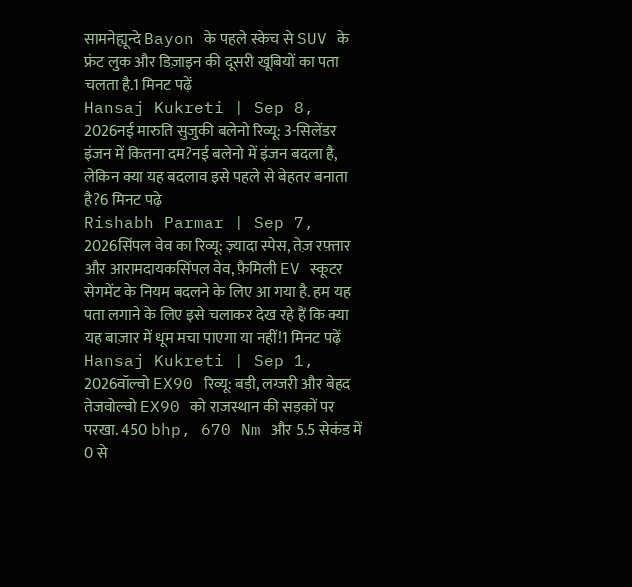सामनेह्यून्दे Bayon के पहले स्केच से SUV के फ्रंट लुक और डिज़ाइन की दूसरी खूबियों का पता चलता है.1 मिनट पढ़ें
Hansaj Kukreti | Sep 8, 2026नई मारुति सुजुकी बलेनो रिव्यू: 3-सिलेंडर इंजन में कितना दम?नई बलेनो में इंजन बदला है, लेकिन क्या यह बदलाव इसे पहले से बेहतर बनाता है?6 मिनट पढ़े
Rishabh Parmar | Sep 7, 2026सिंपल वेव का रिव्यू: ज़्यादा स्पेस, तेज़ रफ़्तार और आरामदायकसिंपल वेव, फ़ैमिली EV स्कूटर सेगमेंट के नियम बदलने के लिए आ गया है. हम यह पता लगाने के लिए इसे चलाकर देख रहे हैं कि क्या यह बाज़ार में धूम मचा पाएगा या नहीं!1 मिनट पढ़ें
Hansaj Kukreti | Sep 1, 2026वॉल्वो EX90 रिव्यू: बड़ी, लग्जरी और बेहद तेजवोल्वो EX90 को राजस्थान की सड़कों पर परखा. 450 bhp, 670 Nm और 5.5 सेकंड में 0 से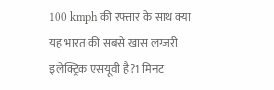100 kmph की रफ्तार के साथ क्या यह भारत की सबसे खास लग्जरी इलेक्ट्रिक एसयूवी है?1 मिनट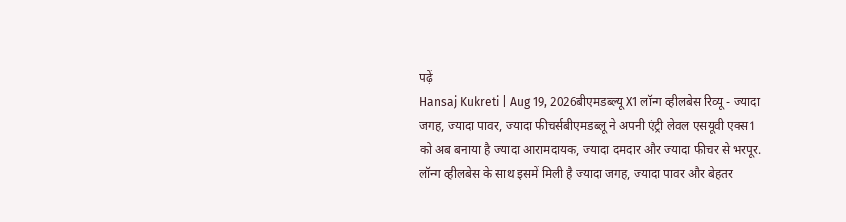पढ़ें
Hansaj Kukreti | Aug 19, 2026बीएमडब्ल्यू X1 लॉन्ग व्हीलबेस रिव्यू - ज्यादा जगह, ज्यादा पावर, ज्यादा फीचर्सबीएमडब्लू ने अपनी एंट्री लेवल एसयूवी एक्स1 को अब बनाया है ज्यादा आरामदायक, ज्यादा दमदार और ज्यादा फीचर से भरपूर. लॉन्ग व्हीलबेस के साथ इसमें मिली है ज्यादा जगह, ज्यादा पावर और बेहतर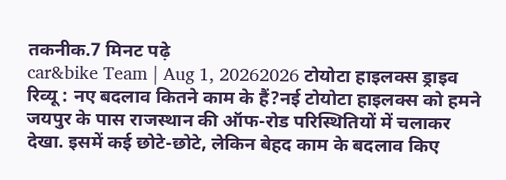तकनीक.7 मिनट पढ़े
car&bike Team | Aug 1, 20262026 टोयोटा हाइलक्स ड्राइव रिव्यू : नए बदलाव कितने काम के हैं?नई टोयोटा हाइलक्स को हमने जयपुर के पास राजस्थान की ऑफ-रोड परिस्थितियों में चलाकर देखा. इसमें कई छोटे-छोटे, लेकिन बेहद काम के बदलाव किए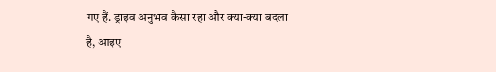गए हैं. ड्राइव अनुभव कैसा रहा और क्या-क्या बदला है, आइए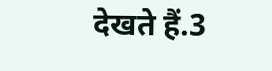देखते हैं.3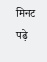मिनट पढ़े